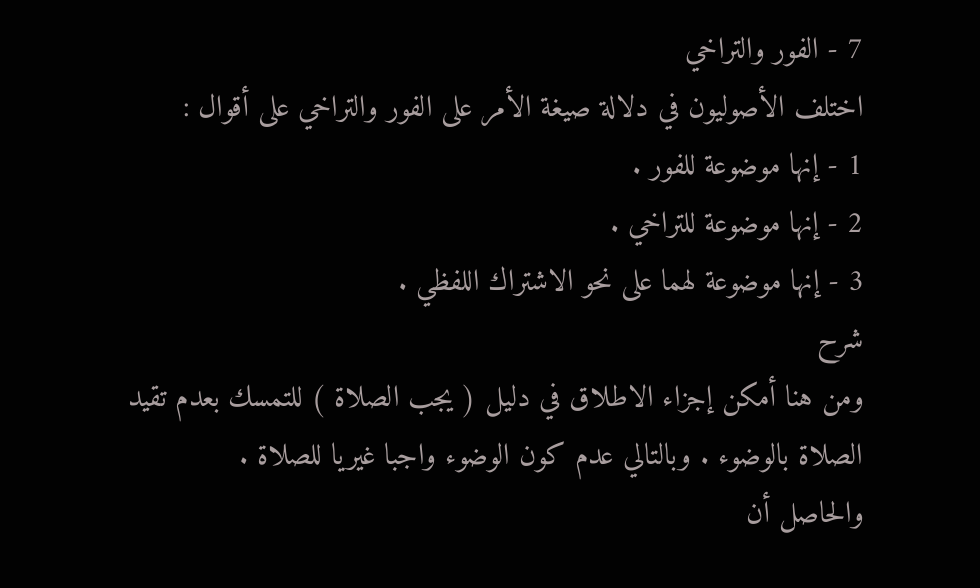7 - الفور والتراخي
اختلف الأصوليون في دلالة صيغة الأمر على الفور والتراخي على أقوال :
1 - إنها موضوعة للفور .
2 - إنها موضوعة للتراخي .
3 - إنها موضوعة لهما على نحو الاشتراك اللفظي .
شرح
ومن هنا أمكن إجزاء الاطلاق في دليل ( يجب الصلاة ) للتمسك بعدم تقيد الصلاة بالوضوء . وبالتالي عدم كون الوضوء واجبا غيريا للصلاة .
والحاصل أن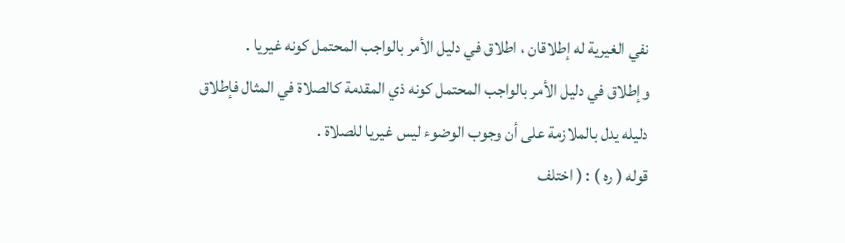نفي الغيرية له إطلاقان ، اطلاق في دليل الأمر بالواجب المحتمل كونه غيريا .
وإطلاق في دليل الأمر بالواجب المحتمل كونه ذي المقدمة كالصلاة في المثال فإطلاق دليله يدل بالملازمة على أن وجوب الوضوء ليس غيريا للصلاة .
قوله ( ره ) : ( اختلف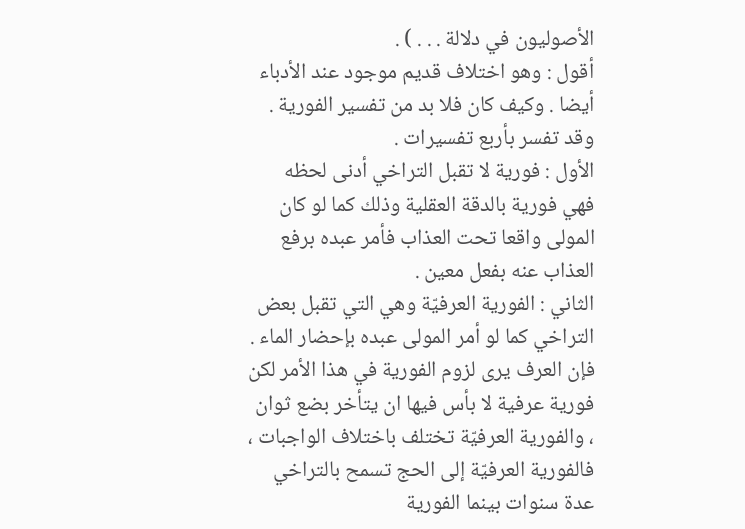الأصوليون في دلالة . . . ) .
أقول : وهو اختلاف قديم موجود عند الأدباء أيضا . وكيف كان فلا بد من تفسير الفورية . وقد تفسر بأربع تفسيرات .
الأول : فورية لا تقبل التراخي أدنى لحظه فهي فورية بالدقة العقلية وذلك كما لو كان المولى واقعا تحت العذاب فأمر عبده برفع العذاب عنه بفعل معين .
الثاني : الفورية العرفيّة وهي التي تقبل بعض التراخي كما لو أمر المولى عبده بإحضار الماء . فإن العرف يرى لزوم الفورية في هذا الأمر لكن فورية عرفية لا بأس فيها ان يتأخر بضع ثوان ، والفورية العرفيّة تختلف باختلاف الواجبات ، فالفورية العرفيّة إلى الحج تسمح بالتراخي عدة سنوات بينما الفورية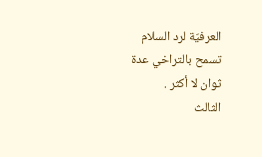العرفيّة لرد السلام تسمح بالتراخي عدة ثوان لا أكثر .
الثالث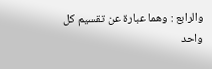والرابع : وهما عبارة عن تقسيم كل واحد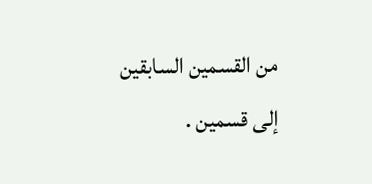من القسمين السابقين إلى قسمين .